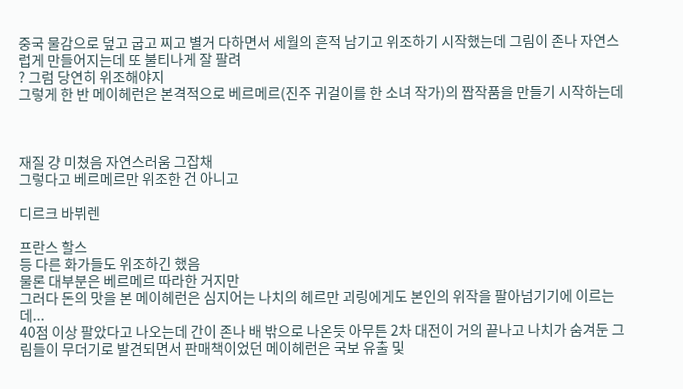중국 물감으로 덮고 굽고 찌고 별거 다하면서 세월의 흔적 남기고 위조하기 시작했는데 그림이 존나 자연스럽게 만들어지는데 또 불티나게 잘 팔려
? 그럼 당연히 위조해야지
그렇게 한 반 메이헤런은 본격적으로 베르메르(진주 귀걸이를 한 소녀 작가)의 짭작품을 만들기 시작하는데



재질 걍 미쳤음 자연스러움 그잡채
그렇다고 베르메르만 위조한 건 아니고

디르크 바뷔렌

프란스 할스
등 다른 화가들도 위조하긴 했음
물론 대부분은 베르메르 따라한 거지만
그러다 돈의 맛을 본 메이헤런은 심지어는 나치의 헤르만 괴링에게도 본인의 위작을 팔아넘기기에 이르는데...
40점 이상 팔았다고 나오는데 간이 존나 배 밖으로 나온듯 아무튼 2차 대전이 거의 끝나고 나치가 숨겨둔 그림들이 무더기로 발견되면서 판매책이었던 메이헤런은 국보 유출 및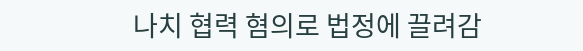나치 협력 혐의로 법정에 끌려감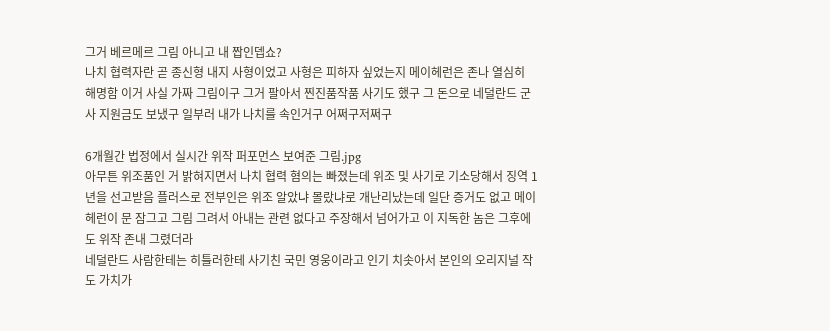그거 베르메르 그림 아니고 내 짭인뎁쇼?
나치 협력자란 곧 종신형 내지 사형이었고 사형은 피하자 싶었는지 메이헤런은 존나 열심히 해명함 이거 사실 가짜 그림이구 그거 팔아서 찐진품작품 사기도 했구 그 돈으로 네덜란드 군사 지원금도 보냈구 일부러 내가 나치를 속인거구 어쩌구저쩌구

6개월간 법정에서 실시간 위작 퍼포먼스 보여준 그림.jpg
아무튼 위조품인 거 밝혀지면서 나치 협력 혐의는 빠졌는데 위조 및 사기로 기소당해서 징역 1년을 선고받음 플러스로 전부인은 위조 알았냐 몰랐냐로 개난리났는데 일단 증거도 없고 메이헤런이 문 잠그고 그림 그려서 아내는 관련 없다고 주장해서 넘어가고 이 지독한 놈은 그후에도 위작 존내 그렸더라
네덜란드 사람한테는 히틀러한테 사기친 국민 영웅이라고 인기 치솟아서 본인의 오리지널 작도 가치가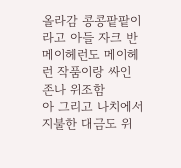올라감 콩콩팥팥이라고 아들 자크 반 메이헤런도 메이헤런 작품이랑 싸인 존나 위조함
아 그리고 나치에서 지불한 대금도 위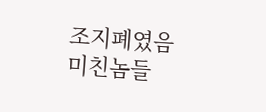조지폐였음
미친놈들